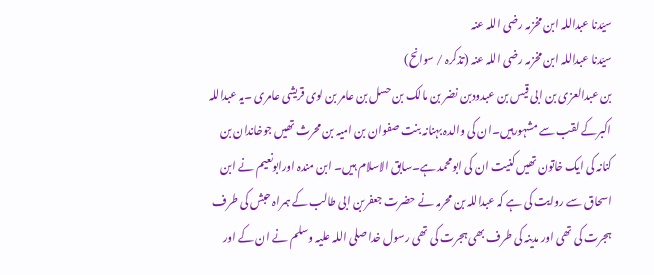سیّدنا عبداللہ ابن مخزمہ رضی اللہ عنہ
سیّدنا عبداللہ ابن مخزمہ رضی اللہ عنہ (تذکرہ / سوانح)
بن عبدالعزی بن ابی قیس بن عبدودبن نضر بن مالک بن حسل بن عامر بن لوی قریشی عامری ۔یہ عبداللہ اکبرکے لقب سے مشہورہیں۔ان کی والدہ بہنانہ بنت صفوان بن امیہ بن محرث تھیں جوخاندان بن کنانہ کی ایک خاتون تھیں کنیت ان کی ابومحمد ہے۔سابق الاسلام ہیں۔ ابن مندہ اورابونعیم نے ابن اسحاق سے روایت کی ہے کہ عبداللہ بن محرمہ نے حضرت جعفربن ابی طالب کے ہمراہ حبش کی طرف ہجرت کی تھی اور مدینہ کی طرف بھی ہجرت کی تھی رسول خدا صلی اللہ علیہ وسلم نے ان کے اور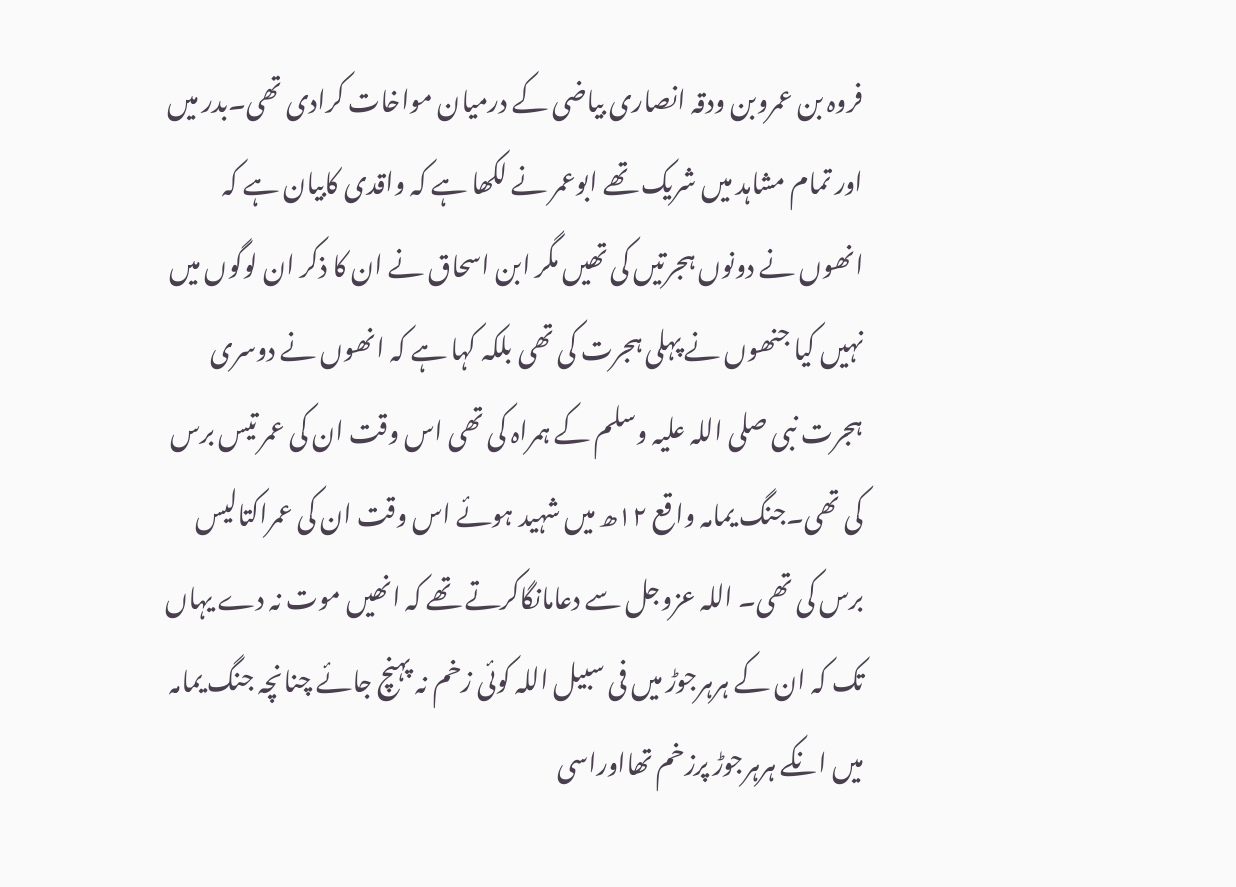فروہ بن عمروبن ودقہ انصاری بیاضی کے درمیان مواخات کرادی تھی۔بدر میں اور تمام مشاہد میں شریک تھے ابوعمر نے لکھا ہے کہ واقدی کابیان ہے کہ انھوں نے دونوں ہجرتیں کی تھیں مگر ابن اسحاق نے ان کا ذکر ان لوگوں میں نہیں کیا جنھوں نے پہلی ہجرت کی تھی بلکہ کہا ہے کہ انھوں نے دوسری ہجرت نبی صلی اللہ علیہ وسلم کے ہمراہ کی تھی اس وقت ان کی عمر تیس برس کی تھی۔جنگ یمامہ واقع ۱۲ھ میں شہید ہوئے اس وقت ان کی عمراکتالیس برس کی تھی۔ اللہ عزوجل سے دعامانگاکرتے تھے کہ انھیں موت نہ دے یہاں تک کہ ان کے ہرہرجوڑ میں فی سبیل اللہ کوئی زخم نہ پہنچ جائے چنانچہ جنگ یمامہ میں انکے ہرہرجوڑ پرزخم تھااوراسی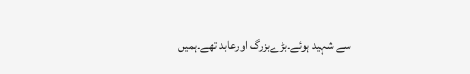سے شہید ہوئے۔بڑےبزرگ اورعابد تھے۔ہمیں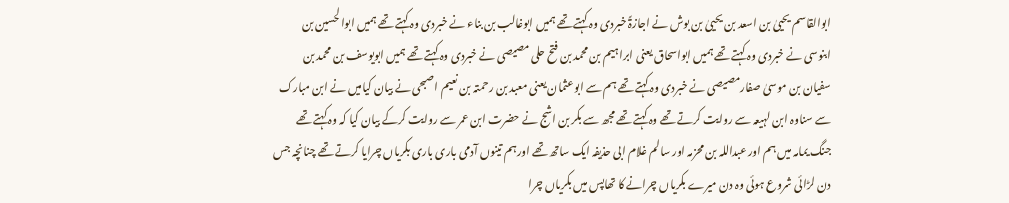ابوالقاسم یحییٰ بن اسعد بن یحییٰ بن بوش نے اجازۃً خبردی وہ کہتے تھے ہمیں ابوغالب بن بناء نے خبردی وہ کہتے تھے ہمیں ابوالحسین بن ابنوسی نے خبردی وہ کہتے تھے ہمیں ابواسحاق یعنی ابراہیم بن محمد بن فتح حلی مصیصی نے خبردی وہ کہتے تھے ہمیں ابویوسف بن محمد بن سفیان بن موسیٰ صفارمصیصی نے خبردی وہ کہتے تھے ہم سے ابوعثمان یعنی معبد بن رحمتہ بن نعیم اصبحی نے بیان کیامیں نے ابن مبارک سے سناوہ ابن لہیعہ سے روایت کرتے تھے وہ کہتے تھے مجھ سے بکر بن اشج نے حضرت ابن عمر سے روایت کرکے بیان کیا کہ وہ کہتے تھے جنگ یمامہ میں ہم اور عبداللہ بن محزمہ اور سالم غلام ابی حذیفہ ایک ساتھ تھے اورہم تینوں آدمی باری باری بکریاں چرایا کرتے تھے چنانچہ جس دن لڑائی شروع ہوئی وہ دن میرے بکریاں چرانے کا تھاپس میں بکریاں چرا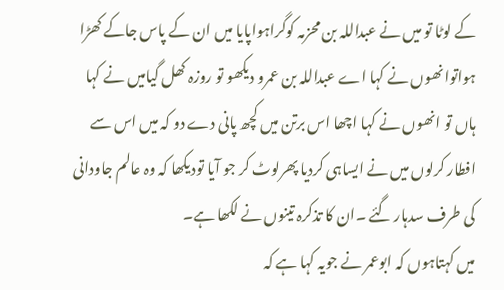کے لوٹا تو میں نے عبداللہ بن محزمہ کوگراہواپایا میں ان کے پاس جاکے کھڑا ہواتوانھوں نے کہا اے عبداللہ بن عمرو دیکھو تو روزہ کھل گیامیں نے کہا ہاں تو انھوں نے کہا اچھا اس برتن میں کچھ پانی دے دو کہ میں اس سے افطار کرلوں میں نے ایساہی کردیا پھرلوٹ کر جو آیا تودیکھا کہ وہ عالم جاودانی کی طرف سدہار گئے ۔ان کا تذکرہ تینوں نے لکھا ہے۔
میں کہتاہوں کہ ابوعمر نے جویہ کہا ہے کہ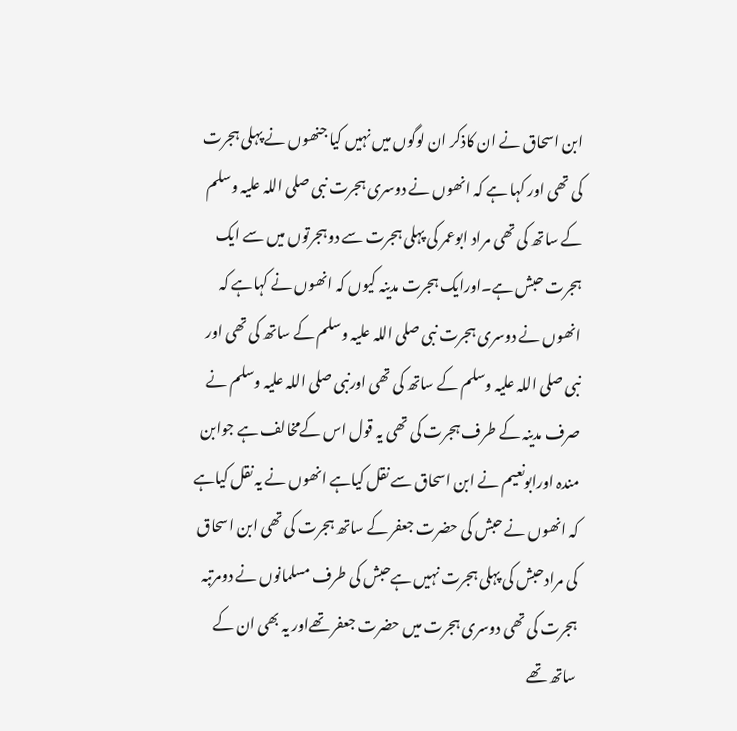ابن اسحاق نے ان کاذکر ان لوگوں میں نہیں کیا جنھوں نے پہلی ہجرت کی تھی اور کہا ہے کہ انھوں نے دوسری ہجرت نبی صلی اللہ علیہ وسلم کے ساتھ کی تھی مراد ابوعمر کی پہلی ہجرت سے دوہجرتوں میں سے ایک ہجرت حبش ہے۔اورایک ہجرت مدینہ کیوں کہ انھوں نے کہاہے کہ انھوں نے دوسری ہجرت نبی صلی اللہ علیہ وسلم کے ساتھ کی تھی اور نبی صلی اللہ علیہ وسلم کے ساتھ کی تھی اورنبی صلی اللہ علیہ وسلم نے صرف مدینہ کے طرف ہجرت کی تھی یہ قول اس کےمخالف ہے جوابن مندہ اورابونعیم نے ابن اسحاق سے نقل کیاہے انھوں نے یہ نقل کیاہے کہ انھوں نے حبش کی حضرت جعفر کے ساتھ ہجرت کی تھی ابن اسحاق کی مرادحبش کی پہلی ہجرت نہیں ہےحبش کی طرف مسلمانوں نے دومرتبہ ہجرت کی تھی دوسری ہجرت میں حضرت جعفر تھےاور یہ بھی ان کے ساتھ تھے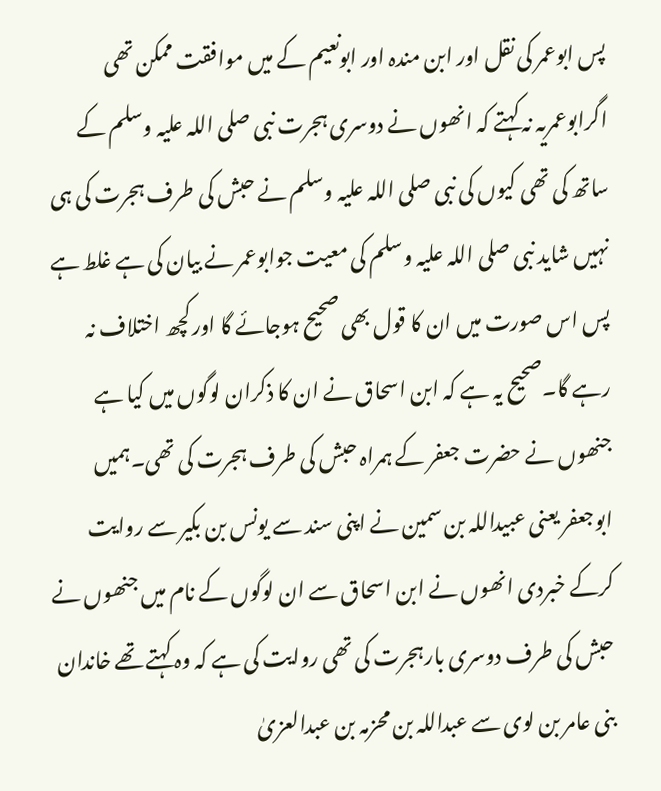پس ابوعمر کی نقل اور ابن مندہ اور ابونعیم کے میں موافقت ممکن تھی اگرابوعمریہ نہ کہتے کہ انھوں نے دوسری ہجرت نبی صلی اللہ علیہ وسلم کے ساتھ کی تھی کیوں کی نبی صلی اللہ علیہ وسلم نے حبش کی طرف ہجرت کی ہی نہیں شاید نبی صلی اللہ علیہ وسلم کی معیت جوابوعمر نے بیان کی ہے غلط ہے پس اس صورت میں ان کا قول بھی صحیح ہوجائے گا اور کچھ اختلاف نہ رہے گا۔صحیح یہ ہے کہ ابن اسحاق نے ان کا ذکران لوگوں میں کیا ہے جنھوں نے حضرت جعفر کے ہمراہ حبش کی طرف ہجرت کی تھی۔ہمیں ابوجعفر یعنی عبیداللہ بن سمین نے اپنی سند سے یونس بن بکیر سے روایت کرکے خبردی انھوں نے ابن اسحاق سے ان لوگوں کے نام میں جنھوں نے حبش کی طرف دوسری بارہجرت کی تھی روایت کی ہے کہ وہ کہتے تھے خاندان بنی عامر بن لوی سے عبداللہ بن محزمہ بن عبدالعزیٰ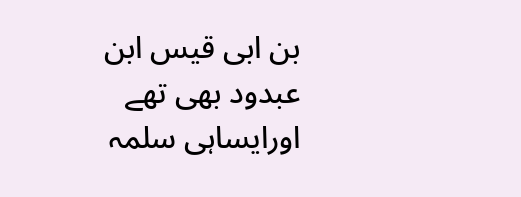بن ابی قیس ابن عبدود بھی تھے اورایساہی سلمہ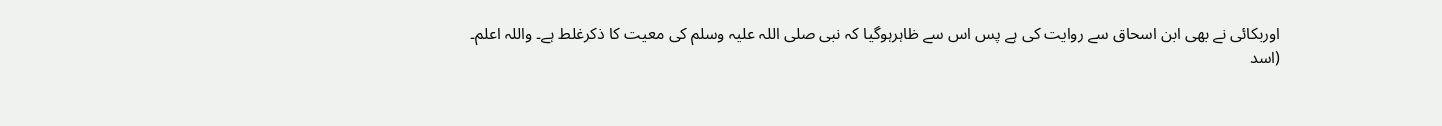اوربکائی نے بھی ابن اسحاق سے روایت کی ہے پس اس سے ظاہرہوگیا کہ نبی صلی اللہ علیہ وسلم کی معیت کا ذکرغلط ہے۔ واللہ اعلم۔
(اسد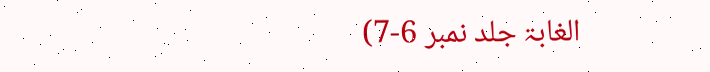الغابۃ جلد نمبر 6-7)